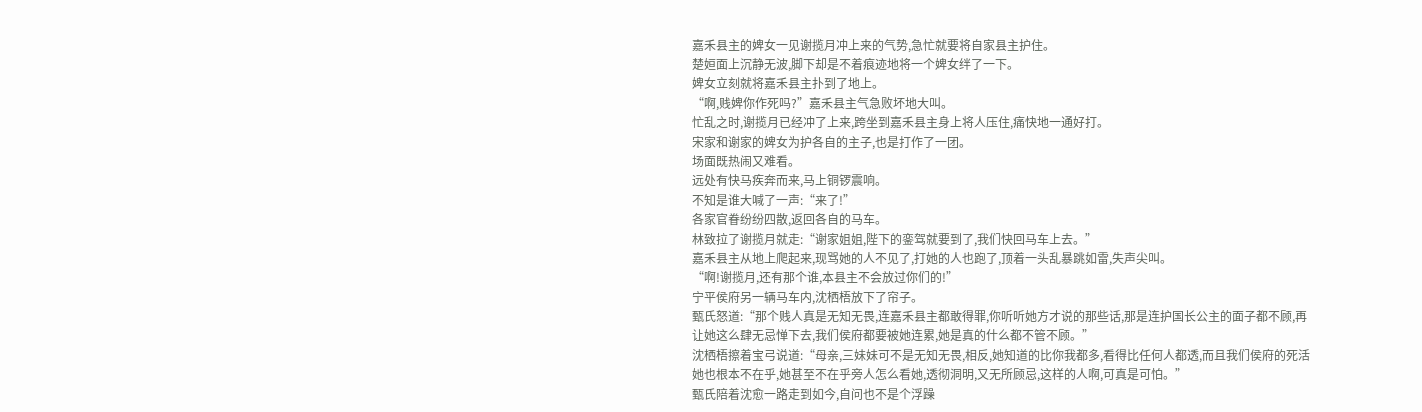嘉禾县主的婢女一见谢揽月冲上来的气势,急忙就要将自家县主护住。
楚姮面上沉静无波,脚下却是不着痕迹地将一个婢女绊了一下。
婢女立刻就将嘉禾县主扑到了地上。
“啊,贱婢你作死吗?”嘉禾县主气急败坏地大叫。
忙乱之时,谢揽月已经冲了上来,跨坐到嘉禾县主身上将人压住,痛快地一通好打。
宋家和谢家的婢女为护各自的主子,也是打作了一团。
场面既热闹又难看。
远处有快马疾奔而来,马上铜锣震响。
不知是谁大喊了一声:“来了!”
各家官眷纷纷四散,返回各自的马车。
林致拉了谢揽月就走:“谢家姐姐,陛下的銮驾就要到了,我们快回马车上去。”
嘉禾县主从地上爬起来,现骂她的人不见了,打她的人也跑了,顶着一头乱暴跳如雷,失声尖叫。
“啊!谢揽月,还有那个谁,本县主不会放过你们的!”
宁平侯府另一辆马车内,沈栖梧放下了帘子。
甄氏怒道:“那个贱人真是无知无畏,连嘉禾县主都敢得罪,你听听她方才说的那些话,那是连护国长公主的面子都不顾,再让她这么肆无忌惮下去,我们侯府都要被她连累,她是真的什么都不管不顾。”
沈栖梧擦着宝弓说道:“母亲,三妹妹可不是无知无畏,相反,她知道的比你我都多,看得比任何人都透,而且我们侯府的死活她也根本不在乎,她甚至不在乎旁人怎么看她,透彻洞明,又无所顾忌,这样的人啊,可真是可怕。”
甄氏陪着沈愈一路走到如今,自问也不是个浮躁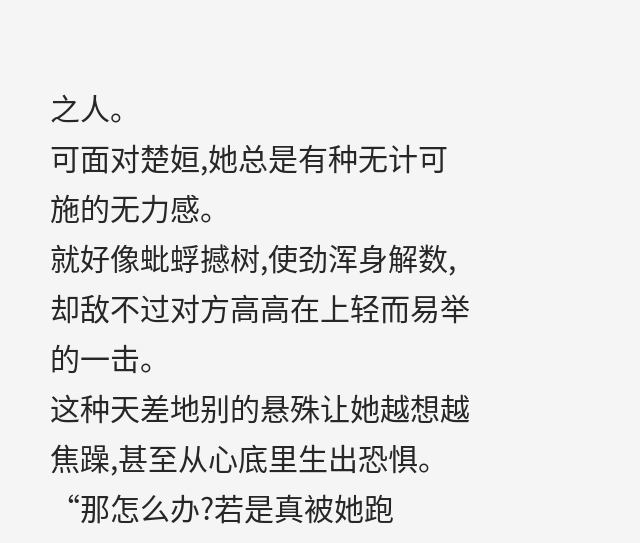之人。
可面对楚姮,她总是有种无计可施的无力感。
就好像蚍蜉撼树,使劲浑身解数,却敌不过对方高高在上轻而易举的一击。
这种天差地别的悬殊让她越想越焦躁,甚至从心底里生出恐惧。
“那怎么办?若是真被她跑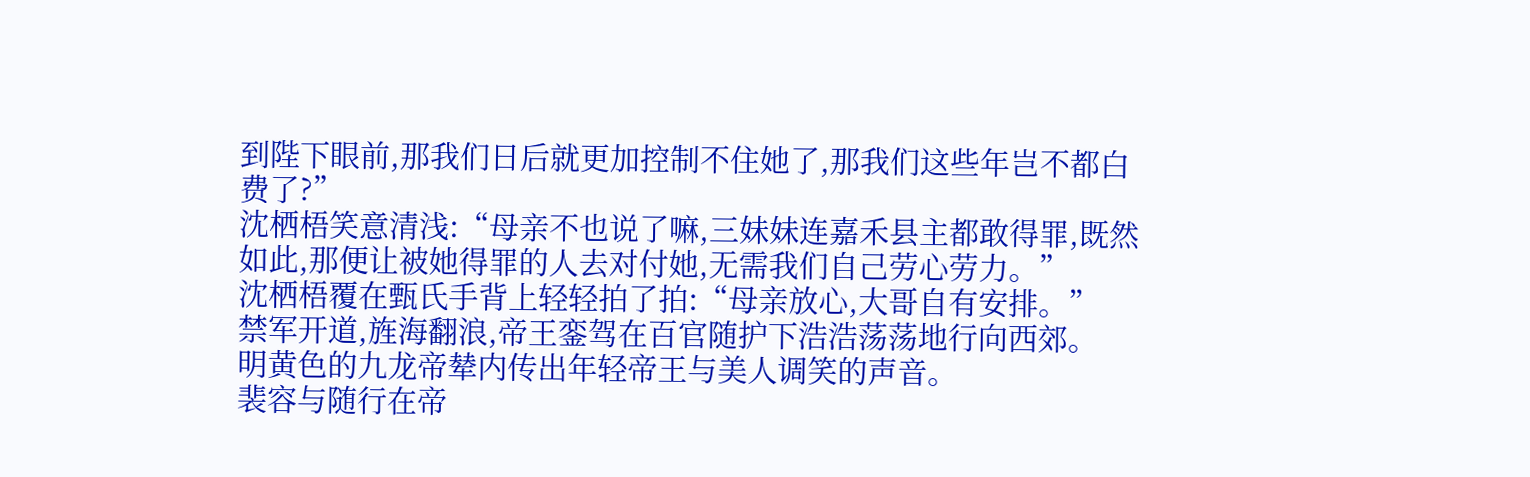到陛下眼前,那我们日后就更加控制不住她了,那我们这些年岂不都白费了?”
沈栖梧笑意清浅:“母亲不也说了嘛,三妹妹连嘉禾县主都敢得罪,既然如此,那便让被她得罪的人去对付她,无需我们自己劳心劳力。”
沈栖梧覆在甄氏手背上轻轻拍了拍:“母亲放心,大哥自有安排。”
禁军开道,旌海翻浪,帝王銮驾在百官随护下浩浩荡荡地行向西郊。
明黄色的九龙帝辇内传出年轻帝王与美人调笑的声音。
裴容与随行在帝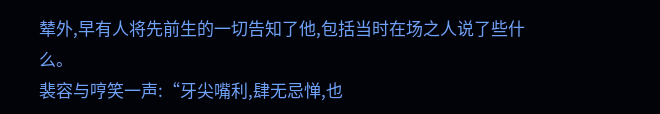辇外,早有人将先前生的一切告知了他,包括当时在场之人说了些什么。
裴容与哼笑一声:“牙尖嘴利,肆无忌惮,也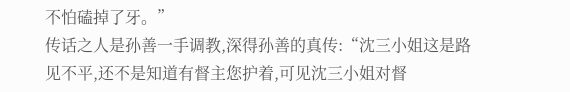不怕磕掉了牙。”
传话之人是孙善一手调教,深得孙善的真传:“沈三小姐这是路见不平,还不是知道有督主您护着,可见沈三小姐对督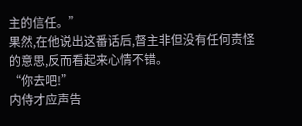主的信任。”
果然,在他说出这番话后,督主非但没有任何责怪的意思,反而看起来心情不错。
“你去吧!”
内侍才应声告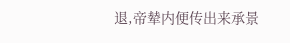退,帝辇内便传出来承景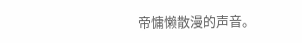帝慵懒散漫的声音。